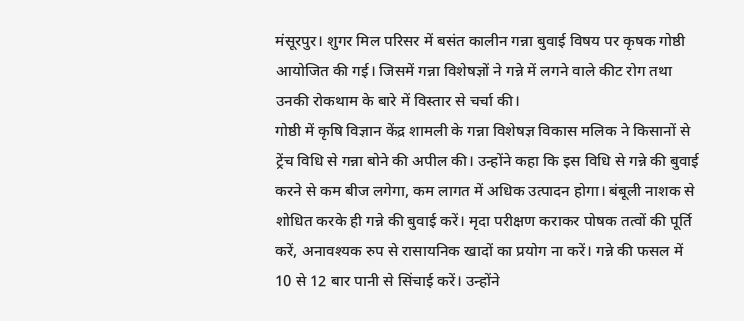मंसूरपुर। शुगर मिल परिसर में बसंत कालीन गन्ना बुवाई विषय पर कृषक गोष्ठी आयोजित की गई। जिसमें गन्ना विशेषज्ञों ने गन्ने में लगने वाले कीट रोग तथा उनकी रोकथाम के बारे में विस्तार से चर्चा की।
गोष्ठी में कृषि विज्ञान केंद्र शामली के गन्ना विशेषज्ञ विकास मलिक ने किसानों से ट्रेंच विधि से गन्ना बोने की अपील की। उन्होंने कहा कि इस विधि से गन्ने की बुवाई करने से कम बीज लगेगा, कम लागत में अधिक उत्पादन होगा। बंबूली नाशक से शोधित करके ही गन्ने की बुवाई करें। मृदा परीक्षण कराकर पोषक तत्वों की पूर्ति करें, अनावश्यक रुप से रासायनिक खादों का प्रयोग ना करें। गन्ने की फसल में 10 से 12 बार पानी से सिंचाई करें। उन्होंने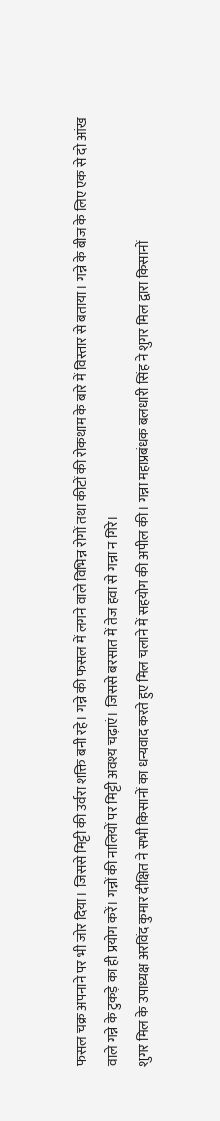फसल चक्र अपनाने पर भी जोर दिया। जिससे मिट्टी की उर्वरा शक्ति बनी रहे। गन्ने की फसल में लगने वाले विभिन्न रोगों तथा कीटों की रोकथाम के बारे में विस्तार से बताया। गन्ने के बीज के लिए एक से दो आंख वाले गन्ने के टुकड़े का ही प्रयोग करें। गन्नों की नालियों पर मिट्टी अवश्य चढ़ाएं। जिससे बरसात में तेज हवा से गन्ना न गिरे।
शुगर मिल के उपाध्यक्ष अरविंद कुमार दीक्षित ने सभी किसानों का धन्यवाद करते हुए मिल चलाने में सहयोग की अपील की। गन्ना महाप्रबंधक बलधारी सिंह ने शुगर मिल द्वारा किसानों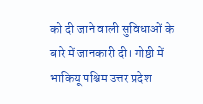को दी जाने वाली सुविधाओं के बारे में जानकारी दी। गोष्ठी में भाकियू पश्चिम उत्तर प्रदेश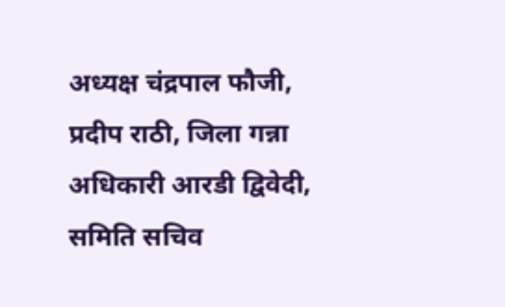अध्यक्ष चंद्रपाल फौजी, प्रदीप राठी, जिला गन्ना अधिकारी आरडी द्विवेदी, समिति सचिव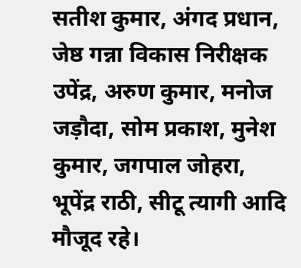सतीश कुमार, अंगद प्रधान, जेष्ठ गन्ना विकास निरीक्षक उपेंद्र, अरुण कुमार, मनोज जड़ौदा, सोम प्रकाश, मुनेश कुमार, जगपाल जोहरा, भूपेंद्र राठी, सीटू त्यागी आदि मौजूद रहे।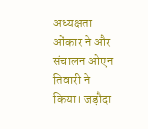अध्यक्षता ओंकार ने और संचालन ओएन तिवारी ने किया। जड़ौदा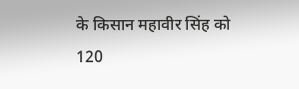के किसान महावीर सिंह को 120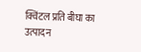क्विंटल प्रति बीघा का उत्पादन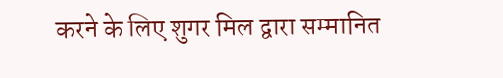करने के लिए शुगर मिल द्वारा सम्मानित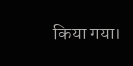किया गया।